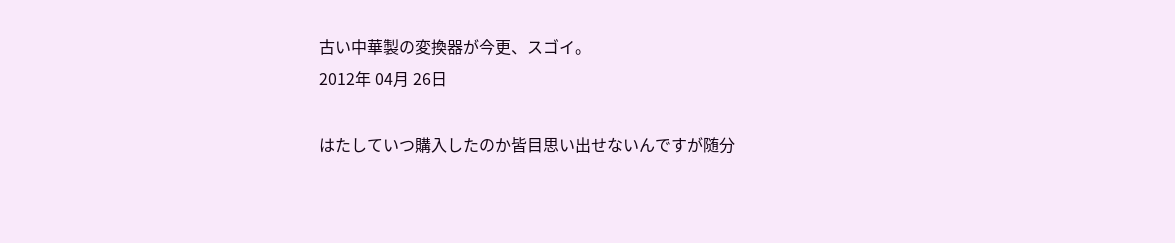古い中華製の変換器が今更、スゴイ。
2012年 04月 26日

はたしていつ購入したのか皆目思い出せないんですが随分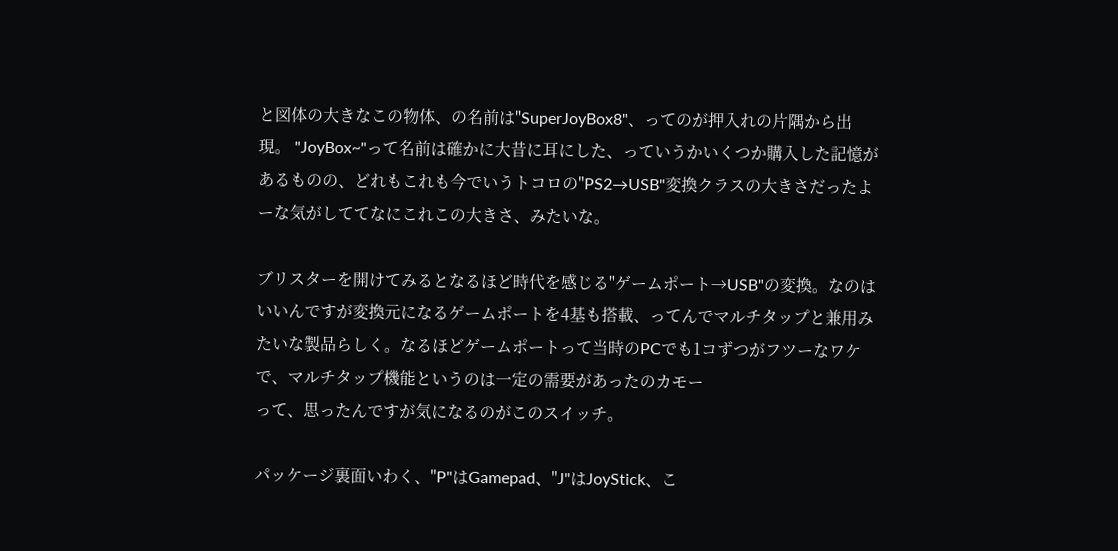と図体の大きなこの物体、の名前は"SuperJoyBox8"、ってのが押入れの片隅から出現。 "JoyBox~"って名前は確かに大昔に耳にした、っていうかいくつか購入した記憶があるものの、どれもこれも今でいうトコロの"PS2→USB"変換クラスの大きさだったよーな気がしててなにこれこの大きさ、みたいな。

ブリスターを開けてみるとなるほど時代を感じる"ゲームポート→USB"の変換。なのはいいんですが変換元になるゲームポートを4基も搭載、ってんでマルチタップと兼用みたいな製品らしく。なるほどゲームポートって当時のPCでも1コずつがフツーなワケで、マルチタップ機能というのは一定の需要があったのカモー
って、思ったんですが気になるのがこのスイッチ。

パッケージ裏面いわく、"P"はGamepad、"J"はJoyStick、こ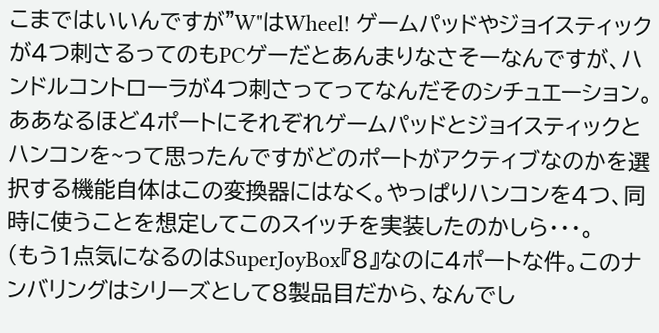こまではいいんですが"W"はWheel! ゲームパッドやジョイスティックが4つ刺さるってのもPCゲーだとあんまりなさそーなんですが、ハンドルコントローラが4つ刺さってってなんだそのシチュエーション。
ああなるほど4ポートにそれぞれゲームパッドとジョイスティックとハンコンを~って思ったんですがどのポートがアクティブなのかを選択する機能自体はこの変換器にはなく。やっぱりハンコンを4つ、同時に使うことを想定してこのスイッチを実装したのかしら・・・。
(もう1点気になるのはSuperJoyBox『8』なのに4ポートな件。このナンバリングはシリーズとして8製品目だから、なんでし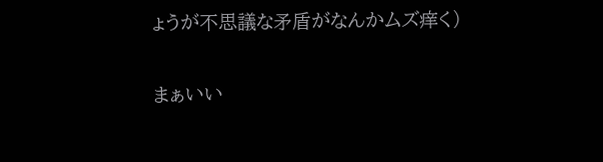ょうが不思議な矛盾がなんかムズ痒く)

まぁいい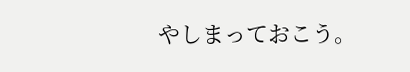やしまっておこう。